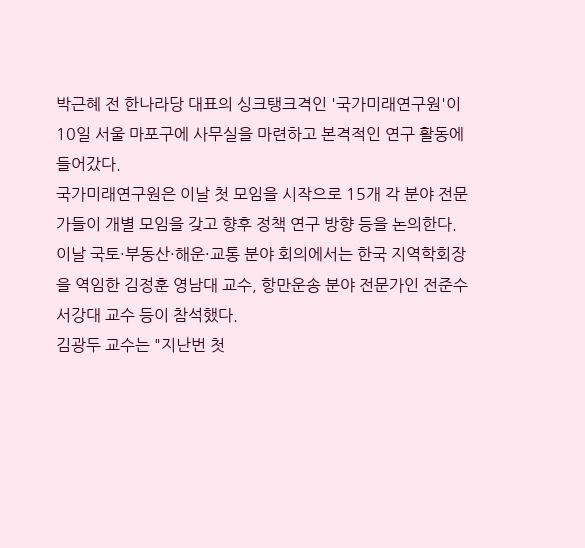박근혜 전 한나라당 대표의 싱크탱크격인 '국가미래연구원'이 10일 서울 마포구에 사무실을 마련하고 본격적인 연구 활동에 들어갔다.
국가미래연구원은 이날 첫 모임을 시작으로 15개 각 분야 전문가들이 개별 모임을 갖고 향후 정책 연구 방향 등을 논의한다.
이날 국토·부동산·해운·교통 분야 회의에서는 한국 지역학회장을 역임한 김정훈 영남대 교수, 항만운송 분야 전문가인 전준수 서강대 교수 등이 참석했다.
김광두 교수는 "지난번 첫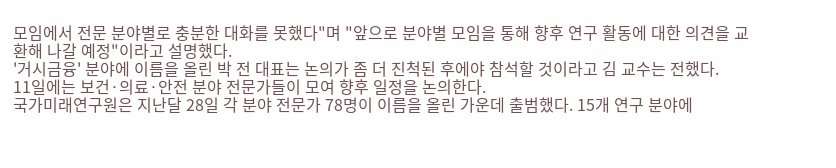모임에서 전문 분야별로 충분한 대화를 못했다"며 "앞으로 분야별 모임을 통해 향후 연구 활동에 대한 의견을 교환해 나갈 예정"이라고 설명했다.
'거시금융' 분야에 이름을 올린 박 전 대표는 논의가 좀 더 진척된 후에야 참석할 것이라고 김 교수는 전했다.
11일에는 보건·의료·안전 분야 전문가들이 모여 향후 일정을 논의한다.
국가미래연구원은 지난달 28일 각 분야 전문가 78명이 이름을 올린 가운데 출범했다. 15개 연구 분야에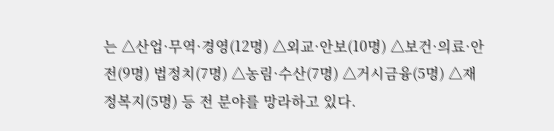는 △산업·무역·경영(12명) △외교·안보(10명) △보건·의료·안전(9명) 법정치(7명) △농림·수산(7명) △거시금융(5명) △재정복지(5명) 등 전 분야를 망라하고 있다.